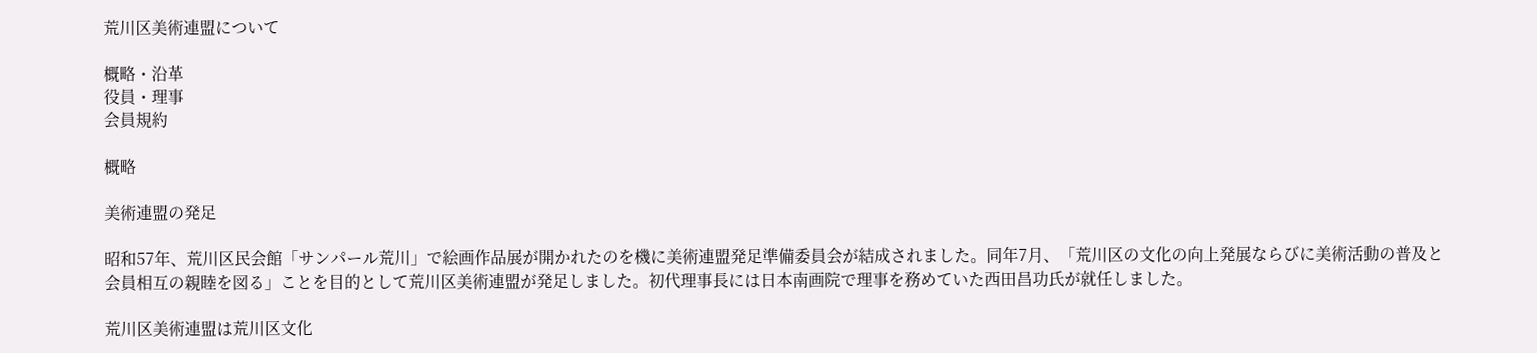荒川区美術連盟について

概略・沿革
役員・理事
会員規約

概略

美術連盟の発足

昭和57年、荒川区民会館「サンパール荒川」で絵画作品展が開かれたのを機に美術連盟発足準備委員会が結成されました。同年7月、「荒川区の文化の向上発展ならびに美術活動の普及と会員相互の親睦を図る」ことを目的として荒川区美術連盟が発足しました。初代理事長には日本南画院で理事を務めていた西田昌功氏が就任しました。

荒川区美術連盟は荒川区文化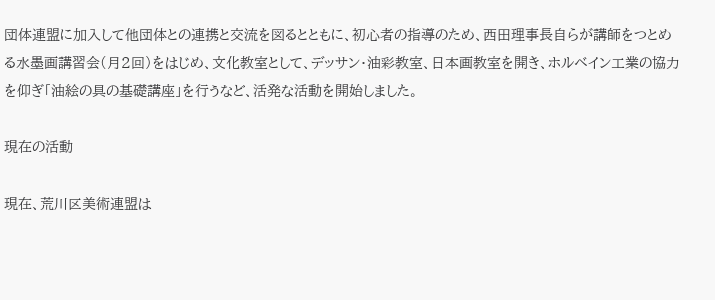団体連盟に加入して他団体との連携と交流を図るとともに、初心者の指導のため、西田理事長自らが講師をつとめる水墨画講習会(月2回)をはじめ、文化教室として、デッサン・油彩教室、日本画教室を開き、ホルベイン工業の協力を仰ぎ「油絵の具の基礎講座」を行うなど、活発な活動を開始しました。

現在の活動

現在、荒川区美術連盟は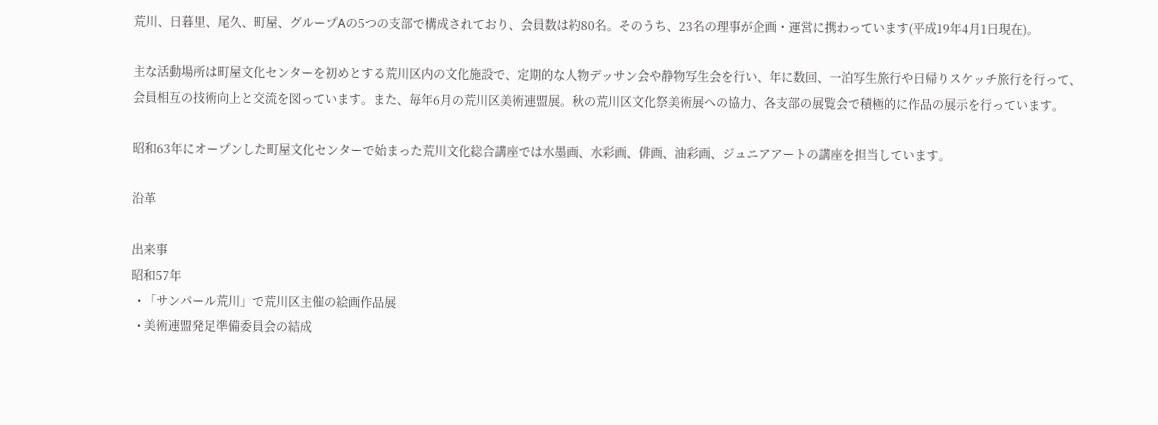荒川、日暮里、尾久、町屋、グループAの5つの支部で構成されており、会員数は約80名。そのうち、23名の理事が企画・運営に携わっています(平成19年4月1日現在)。

主な活動場所は町屋文化センターを初めとする荒川区内の文化施設で、定期的な人物デッサン会や静物写生会を行い、年に数回、一泊写生旅行や日帰りスケッチ旅行を行って、会員相互の技術向上と交流を図っています。また、毎年6月の荒川区美術連盟展。秋の荒川区文化祭美術展への協力、各支部の展覧会で積極的に作品の展示を行っています。

昭和63年にオープンした町屋文化センターで始まった荒川文化総合講座では水墨画、水彩画、俳画、油彩画、ジュニアアートの講座を担当しています。

沿革

出来事
昭和57年
  • 「サンパール荒川」で荒川区主催の絵画作品展
  • 美術連盟発足準備委員会の結成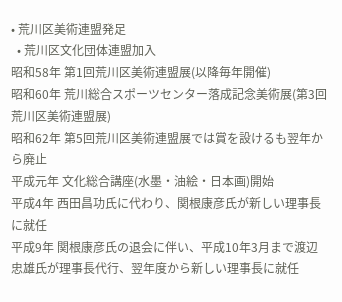• 荒川区美術連盟発足
  • 荒川区文化団体連盟加入
昭和58年 第1回荒川区美術連盟展(以降毎年開催)
昭和60年 荒川総合スポーツセンター落成記念美術展(第3回荒川区美術連盟展)
昭和62年 第5回荒川区美術連盟展では賞を設けるも翌年から廃止
平成元年 文化総合講座(水墨・油絵・日本画)開始
平成4年 西田昌功氏に代わり、関根康彦氏が新しい理事長に就任
平成9年 関根康彦氏の退会に伴い、平成10年3月まで渡辺忠雄氏が理事長代行、翌年度から新しい理事長に就任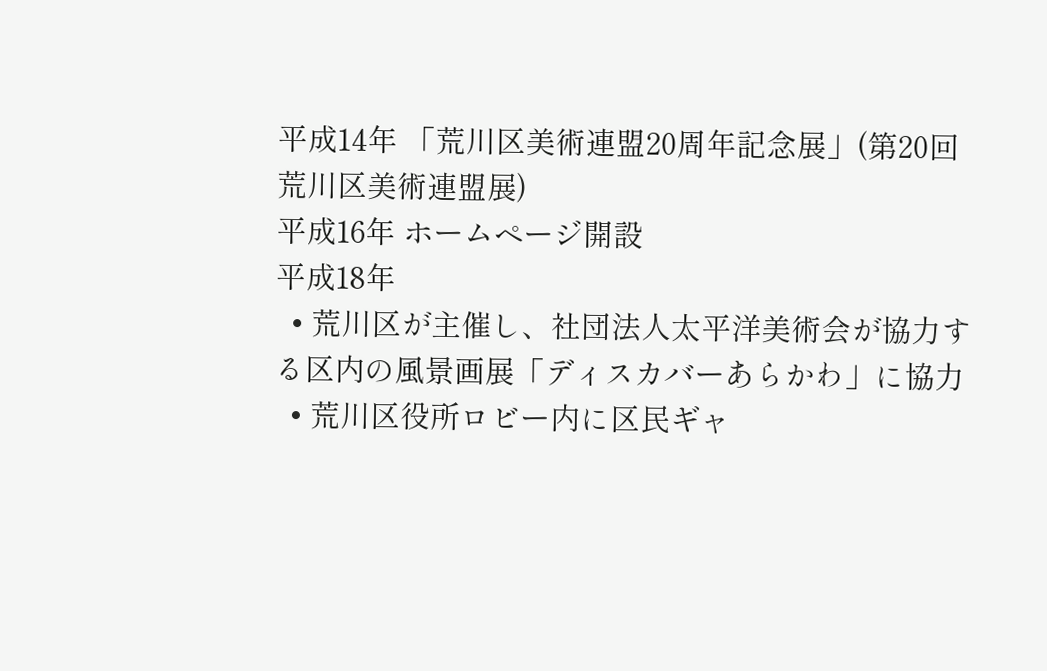平成14年 「荒川区美術連盟20周年記念展」(第20回荒川区美術連盟展)
平成16年 ホームページ開設
平成18年
  • 荒川区が主催し、社団法人太平洋美術会が協力する区内の風景画展「ディスカバーあらかわ」に協力
  • 荒川区役所ロビー内に区民ギャ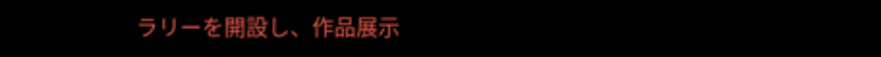ラリーを開設し、作品展示